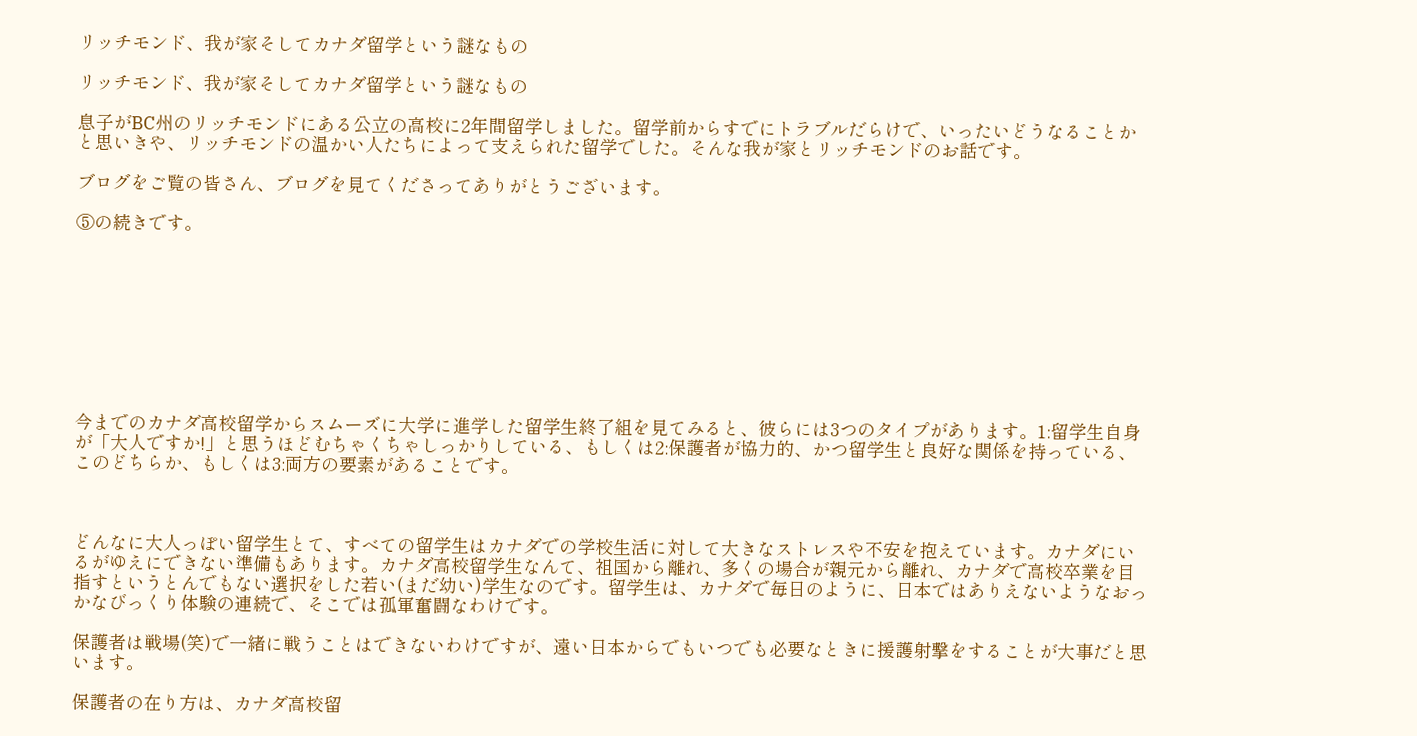リッチモンド、我が家そしてカナダ留学という謎なもの

リッチモンド、我が家そしてカナダ留学という謎なもの

息子がBC州のリッチモンドにある公立の高校に2年間留学しました。留学前からすでにトラブルだらけで、いったいどうなることかと思いきや、リッチモンドの温かい人たちによって支えられた留学でした。そんな我が家とリッチモンドのお話です。

ブログをご覧の皆さん、ブログを見てくださってありがとうございます。

⑤の続きです。









今までのカナダ高校留学からスムーズに大学に進学した留学生終了組を見てみると、彼らには3つのタイプがあります。1:留学生自身が「大人ですか!」と思うほどむちゃくちゃしっかりしている、もしくは2:保護者が協力的、かつ留学生と良好な関係を持っている、このどちらか、もしくは3:両方の要素があることです。



どんなに大人っぽい留学生とて、すべての留学生はカナダでの学校生活に対して大きなストレスや不安を抱えています。カナダにいるがゆえにできない準備もあります。カナダ高校留学生なんて、祖国から離れ、多くの場合が親元から離れ、カナダで高校卒業を目指すというとんでもない選択をした若い(まだ幼い)学生なのです。留学生は、カナダで毎日のように、日本ではありえないようなおっかなびっくり体験の連続で、そこでは孤軍奮闘なわけです。

保護者は戦場(笑)で一緒に戦うことはできないわけですが、遠い日本からでもいつでも必要なときに援護射撃をすることが大事だと思います。

保護者の在り方は、カナダ高校留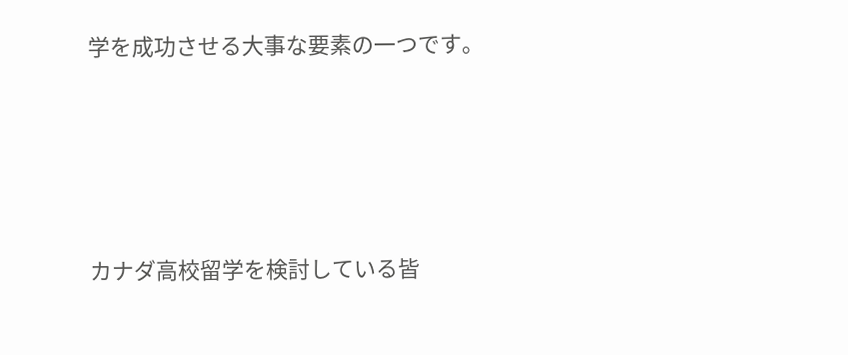学を成功させる大事な要素の一つです。





カナダ高校留学を検討している皆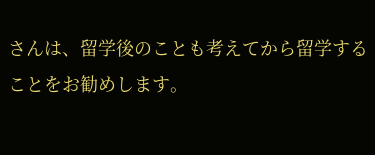さんは、留学後のことも考えてから留学することをお勧めします。